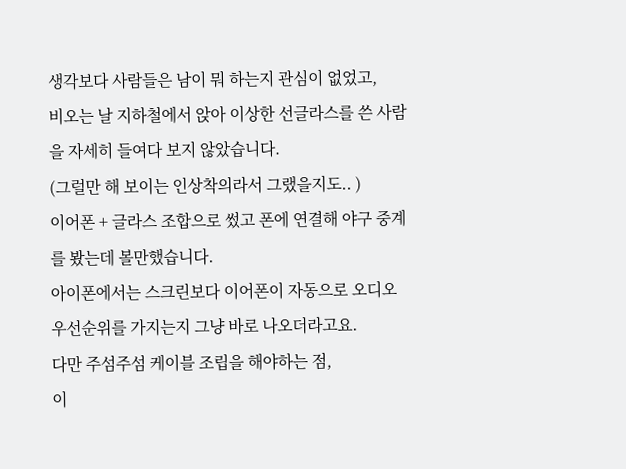생각보다 사람들은 남이 뭐 하는지 관심이 없었고,
비오는 날 지하철에서 앉아 이상한 선글라스를 쓴 사람을 자세히 들여다 보지 않았습니다.
(그럴만 해 보이는 인상착의라서 그랬을지도.. )
이어폰 + 글라스 조합으로 썼고 폰에 연결해 야구 중계를 봤는데 볼만했습니다.
아이폰에서는 스크린보다 이어폰이 자동으로 오디오 우선순위를 가지는지 그냥 바로 나오더라고요.
다만 주섬주섬 케이블 조립을 해야하는 점,
이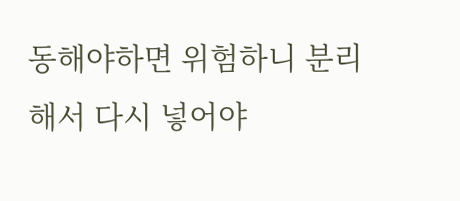동해야하면 위험하니 분리해서 다시 넣어야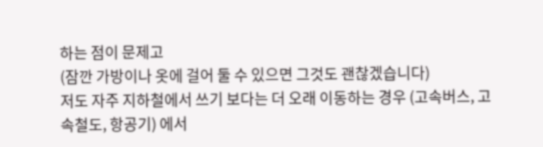하는 점이 문제고
(잠깐 가방이나 옷에 걸어 둘 수 있으면 그것도 괜찮겠습니다)
저도 자주 지하철에서 쓰기 보다는 더 오래 이동하는 경우 (고속버스, 고속철도, 항공기) 에서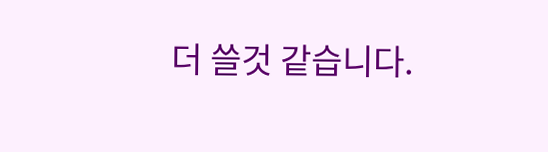더 쓸것 같습니다.